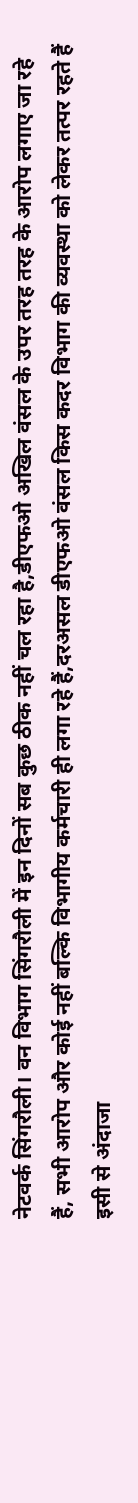नेटवर्क सिंगरौली। वन विभाग सिंगरौली में इन दिनों सब कुछ ठीक नहीं चल रहा है,डीएफओ अखिल वंसल के उपर तरह तरह के आरोप लगाए जा रहे हैं, सभी आरोप और कोई नहीं बल्कि विभागीय कर्मचारी ही लगा रहे हैं,दरअसल डीएफओ वंसल किस कदर विभाग की व्यवस्था को लेकर तत्पर रहते हैं इसी से अंदाजा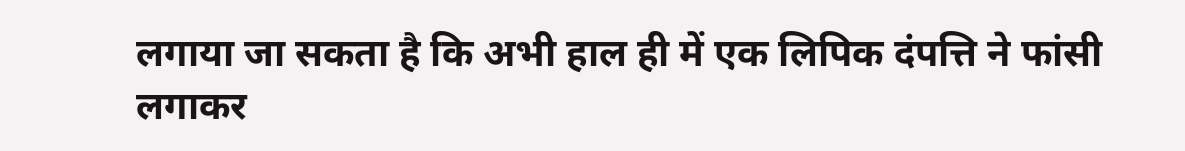लगाया जा सकता है कि अभी हाल ही में एक लिपिक दंपत्ति ने फांसी लगाकर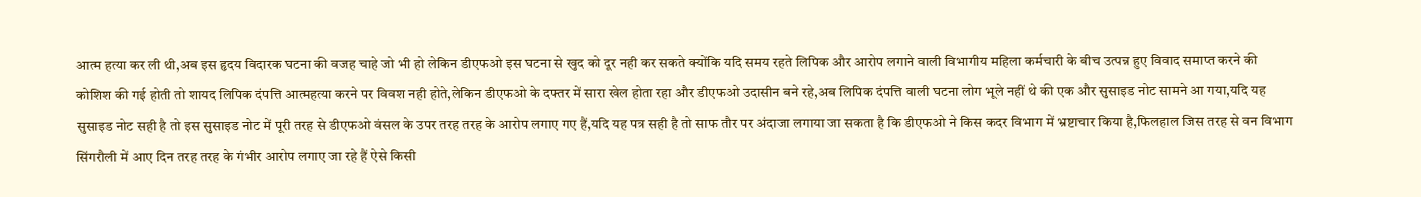आत्म हत्या कर ली थी,अब इस हृदय विदारक घटना की वजह चाहे जो भी हो लेकिन डीएफओ इस घटना से खुद को दूर नही कर सकते क्योंकि यदि समय रहते लिपिक और आरोप लगाने वाली विभागीय महिला कर्मचारी के बीच उत्पन्न हुए विवाद समाप्त करने की कोशिश की गई होती तो शायद लिपिक दंपत्ति आत्महत्या करने पर विवश नही होते,लेकिन डीएफओ के दफ्तर में सारा खेल होता रहा और डीएफओ उदासीन बने रहे,अब लिपिक दंपत्ति वाली घटना लोग भूले नहीं थे की एक और सुसाइड नोट सामने आ गया,यदि यह सुसाइड नोट सही है तो इस सुसाइड नोट में पूरी तरह से डीएफओ वंसल के उपर तरह तरह के आरोप लगाए गए हैं,यदि यह पत्र सही है तो साफ तौर पर अंदाजा लगाया जा सकता है कि डीएफओ ने किस कदर विभाग में भ्रष्टाचार किया है,फिलहाल जिस तरह से वन विभाग सिंगरौली में आए दिन तरह तरह के गंभीर आरोप लगाए जा रहे हैं ऐसे किसी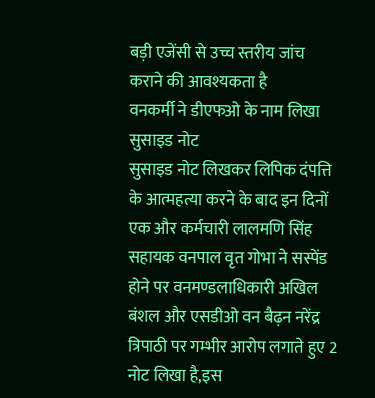बड़ी एजेंसी से उच्च स्तरीय जांच कराने की आवश्यकता है
वनकर्मी ने डीएफओ के नाम लिखा सुसाइड नोट
सुसाइड नोट लिखकर लिपिक दंपत्ति के आत्महत्या करने के बाद इन दिनों एक और कर्मचारी लालमणि सिंह सहायक वनपाल वृत गोभा ने सस्पेंड होने पर वनमण्डलाधिकारी अखिल बंशल और एसडीओ वन बैढ़न नरेंद्र त्रिपाठी पर गम्भीर आरोप लगाते हुए 2 नोट लिखा है,इस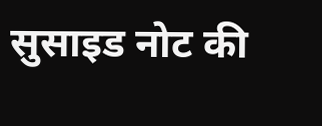सुसाइड नोट की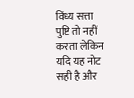विंध्य सत्ता पुष्टि तो नहीं करता लेकिन यदि यह नोट सही है और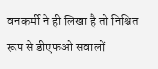वनकर्मी ने ही लिखा है तो निश्चित रूप से डीएफओ सवालों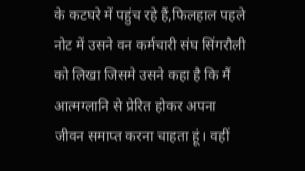के कटघरे में पहुंच रहे हैं,फिलहाल पहले नोट में उसने वन कर्मचारी संघ सिंगरौली को लिखा जिसमे उसने कहा है कि मैं आत्मग्लानि से प्रेरित होकर अपना जीवन समाप्त करना चाहता हूं। वहीं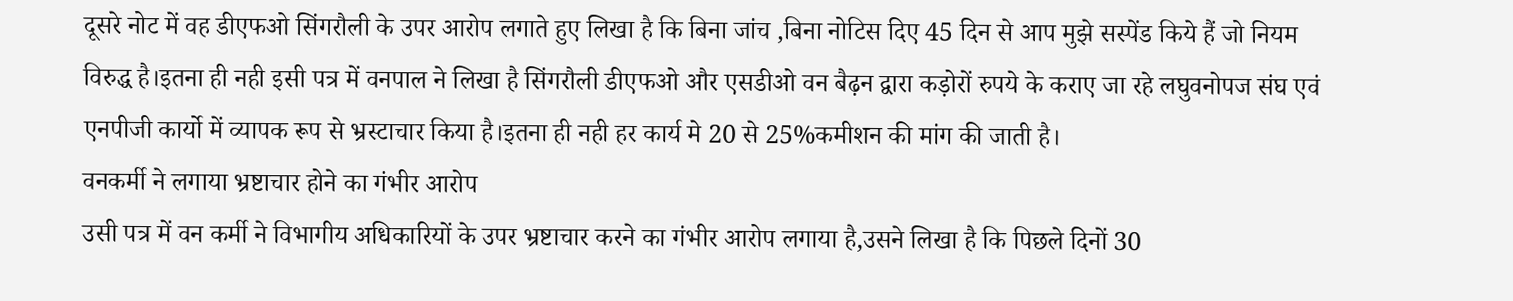दूसरे नोट में वह डीएफओ सिंगरौली के उपर आरोप लगाते हुए लिखा है कि बिना जांच ,बिना नोटिस दिए 45 दिन से आप मुझे सस्पेंड किये हैं जो नियम विरुद्ध है।इतना ही नही इसी पत्र में वनपाल ने लिखा है सिंगरौली डीएफओ और एसडीओ वन बैढ़न द्वारा कड़ोरों रुपये के कराए जा रहे लघुवनोपज संघ एवं एनपीजी कार्यो में व्यापक रूप से भ्रस्टाचार किया है।इतना ही नही हर कार्य मे 20 से 25%कमीशन की मांग की जाती है।
वनकर्मी ने लगाया भ्रष्टाचार होने का गंभीर आरोप
उसी पत्र में वन कर्मी ने विभागीय अधिकारियों के उपर भ्रष्टाचार करने का गंभीर आरोप लगाया है,उसने लिखा है कि पिछले दिनों 30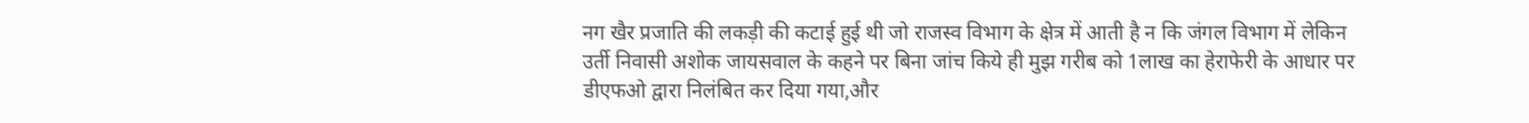नग खैर प्रजाति की लकड़ी की कटाई हुई थी जो राजस्व विभाग के क्षेत्र में आती है न कि जंगल विभाग में लेकिन उर्ती निवासी अशोक जायसवाल के कहने पर बिना जांच किये ही मुझ गरीब को 1लाख का हेराफेरी के आधार पर डीएफओ द्वारा निलंबित कर दिया गया,और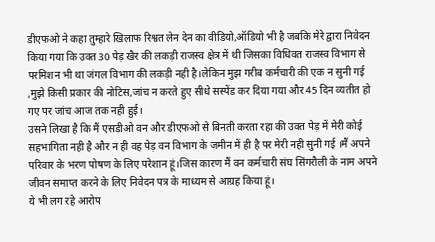डीएफओ ने कहा तुम्हारे खिलाफ रिश्वत लेन देन का वीडियो,ऑडियो भी है जबकि मेरे द्वारा निवेदन किया गया कि उक्त 30 पेड़ खैर की लकड़ी राजस्व क्षेत्र में थी जिसका विधिवत राजस्व विभाग से परमिशन भी था जंगल विभाग की लकड़ी नही है।लेकिन मुझ गरीब कर्मचारी की एक न सुनी गई ,मुझे किसी प्रकार की नोटिस,जांच न करते हुए सीधे सस्पेंड कर दिया गया और 45 दिन व्यतीत हो गए पर जांच आज तक नही हुई।
उसने लिखा है कि मैं एसडीओ वन और डीएफओ से बिनती करता रहा की उक्त पेड़ में मेरी कोई सहभागिता नही है और न ही वह पेड़ वन विभाग के जमीन में ही है पर मेरी नही सुनी गई ।मैं अपने परिवार के भरण पोषण के लिए परेशान हूं।जिस कारण मैं वन कर्मचारी संघ सिंगरौली के नाम अपने जीवन समाप्त करने के लिए निवेदन पत्र के माध्यम से आग्रह किया हूं।
ये भी लग रहे आरोप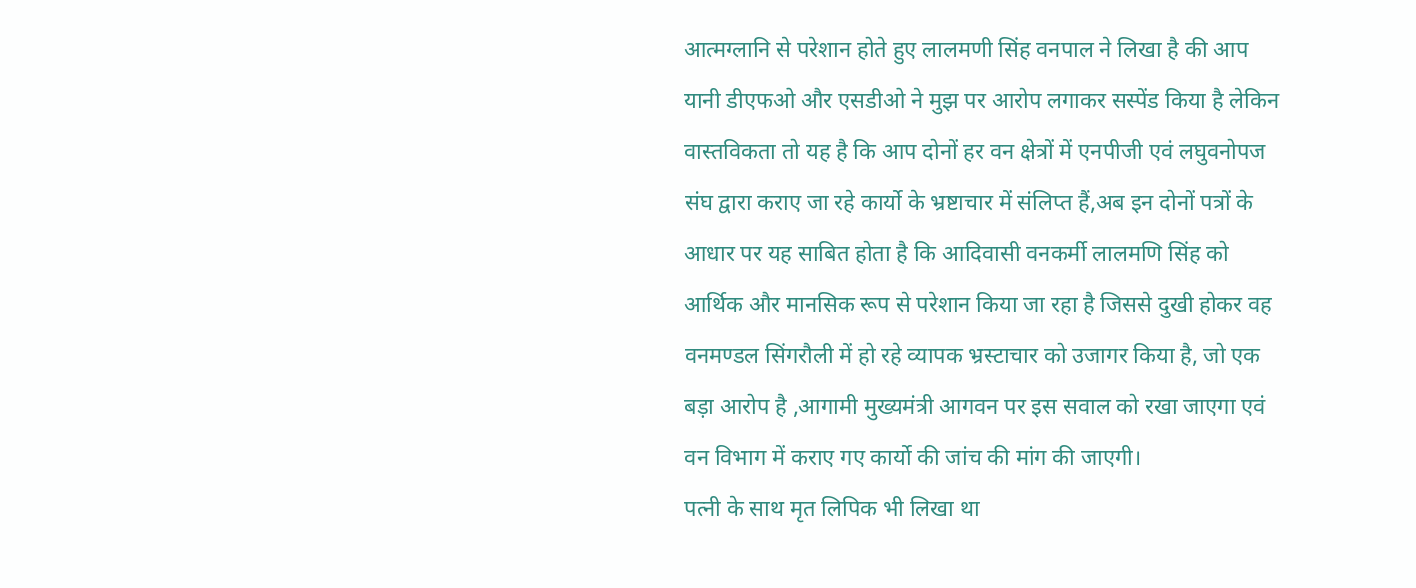आत्मग्लानि से परेशान होते हुए लालमणी सिंह वनपाल ने लिखा है की आप यानी डीएफओ और एसडीओ ने मुझ पर आरोप लगाकर सस्पेंड किया है लेकिन वास्तविकता तो यह है कि आप दोनों हर वन क्षेत्रों में एनपीजी एवं लघुवनोपज संघ द्वारा कराए जा रहे कार्यो के भ्रष्टाचार में संलिप्त हैं,अब इन दोनों पत्रों के आधार पर यह साबित होता है कि आदिवासी वनकर्मी लालमणि सिंह को आर्थिक और मानसिक रूप से परेशान किया जा रहा है जिससे दुखी होकर वह वनमण्डल सिंगरौली में हो रहे व्यापक भ्रस्टाचार को उजागर किया है, जो एक बड़ा आरोप है ,आगामी मुख्यमंत्री आगवन पर इस सवाल को रखा जाएगा एवं वन विभाग में कराए गए कार्यो की जांच की मांग की जाएगी।
पत्नी के साथ मृत लिपिक भी लिखा था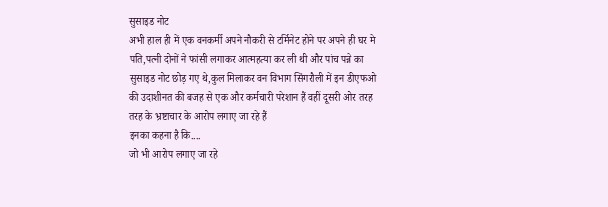सुसाइड नोट
अभी हाल ही में एक वनकर्मी अपने नौकरी से टर्मिनेट होने पर अपने ही घर मे पति,पत्नी दोनों ने फांसी लगाकर आत्महत्या कर ली थी और पांच पन्ने का सुसाइड नोट छोड़ गए थे,कुल मिलाकर वन विभाग सिंगरौली में इन डीएफओ की उदाशीनत की बजह से एक और कर्मचारी परेशान हैं वहीं दूसरी ओर तरह तरह के भ्रष्टाचार के आरोप लगाए जा रहे हैं
इनका कहना है कि....
जो भी आरोप लगाए जा रहे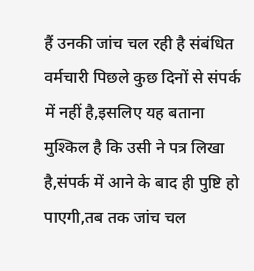हैं उनकी जांच चल रही है संबंधित वर्मचारी पिछले कुछ दिनों से संपर्क में नहीं है,इसलिए यह बताना मुश्किल है कि उसी ने पत्र लिखा है,संपर्क में आने के बाद ही पुष्टि हो पाएगी,तब तक जांच चल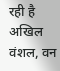रही है
अखिल वंशल, वन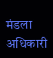मंडला अधिकारी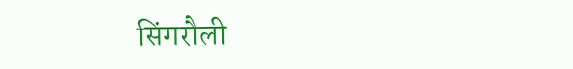सिंगरौली